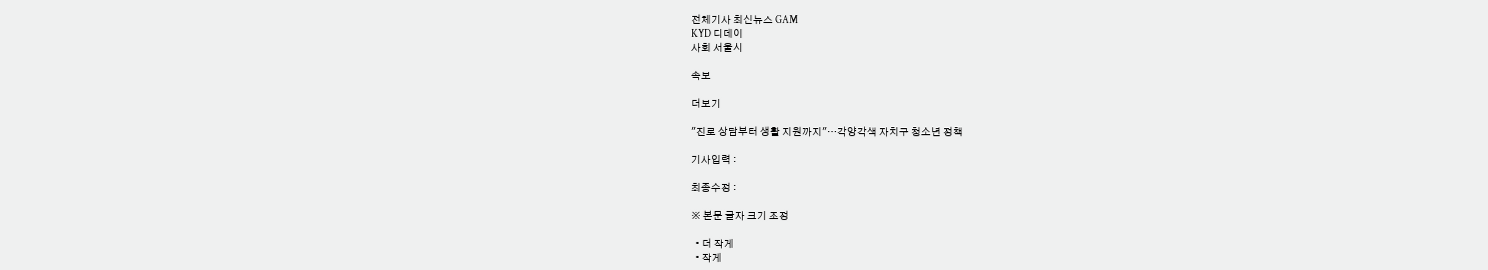전체기사 최신뉴스 GAM
KYD 디데이
사회 서울시

속보

더보기

"진로 상담부터 생활 지원까지"…각양각색 자치구 청소년 정책

기사입력 :

최종수정 :

※ 본문 글자 크기 조정

  • 더 작게
  • 작게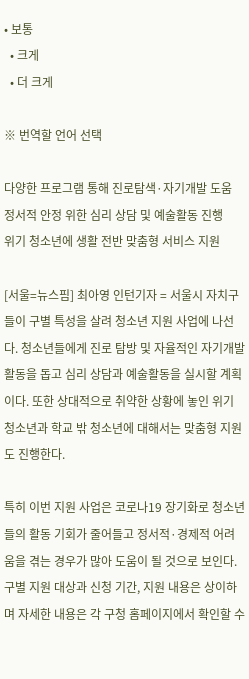• 보통
  • 크게
  • 더 크게

※ 번역할 언어 선택

다양한 프로그램 통해 진로탐색·자기개발 도움
정서적 안정 위한 심리 상담 및 예술활동 진행
위기 청소년에 생활 전반 맞춤형 서비스 지원

[서울=뉴스핌] 최아영 인턴기자 = 서울시 자치구들이 구별 특성을 살려 청소년 지원 사업에 나선다. 청소년들에게 진로 탐방 및 자율적인 자기개발 활동을 돕고 심리 상담과 예술활동을 실시할 계획이다. 또한 상대적으로 취약한 상황에 놓인 위기 청소년과 학교 밖 청소년에 대해서는 맞춤형 지원도 진행한다.

특히 이번 지원 사업은 코로나19 장기화로 청소년들의 활동 기회가 줄어들고 정서적·경제적 어려움을 겪는 경우가 많아 도움이 될 것으로 보인다. 구별 지원 대상과 신청 기간, 지원 내용은 상이하며 자세한 내용은 각 구청 홈페이지에서 확인할 수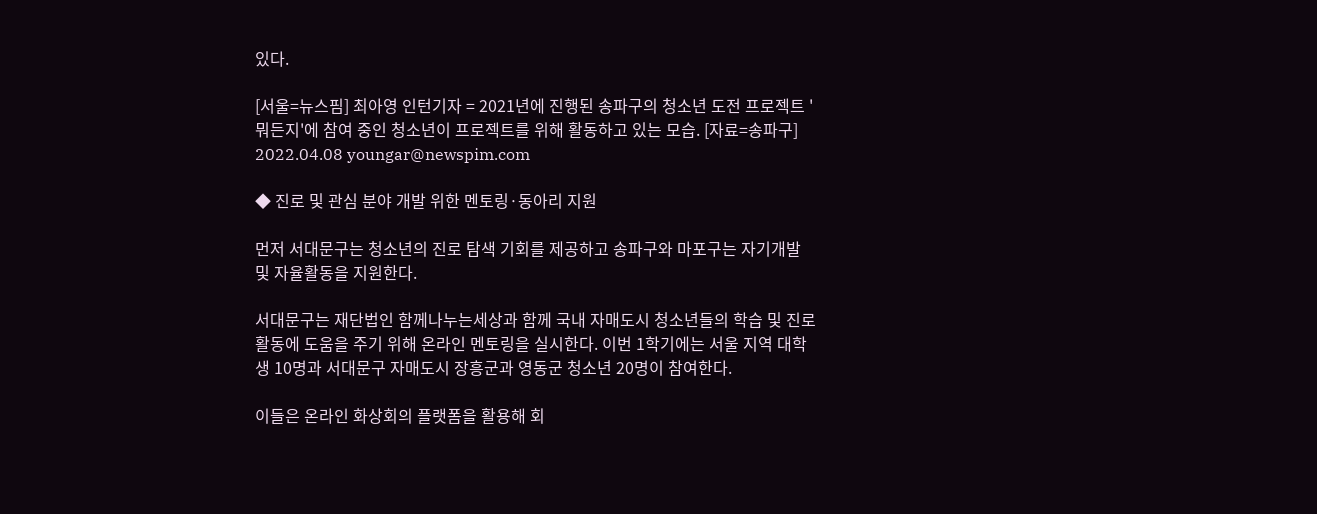있다.

[서울=뉴스핌] 최아영 인턴기자 = 2021년에 진행된 송파구의 청소년 도전 프로젝트 '뭐든지'에 참여 중인 청소년이 프로젝트를 위해 활동하고 있는 모습. [자료=송파구] 2022.04.08 youngar@newspim.com

◆ 진로 및 관심 분야 개발 위한 멘토링·동아리 지원

먼저 서대문구는 청소년의 진로 탐색 기회를 제공하고 송파구와 마포구는 자기개발 및 자율활동을 지원한다.

서대문구는 재단법인 함께나누는세상과 함께 국내 자매도시 청소년들의 학습 및 진로 활동에 도움을 주기 위해 온라인 멘토링을 실시한다. 이번 1학기에는 서울 지역 대학생 10명과 서대문구 자매도시 장흥군과 영동군 청소년 20명이 참여한다.

이들은 온라인 화상회의 플랫폼을 활용해 회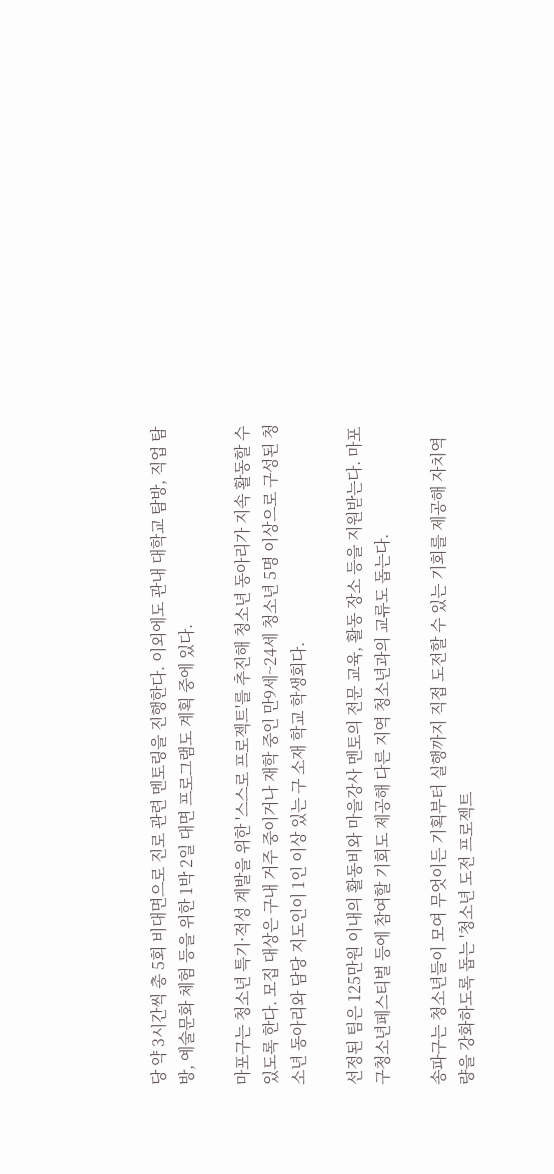당 약 3시간씩 총 5회 비대면으로 진로 관련 멘토링을 진행한다. 이외에도 관내 대학교 탐방, 직업 탐방, 예술문화 체험 등을 위한 1박 2일 대면 프로그램도 계획 중에 있다.

마포구는 청소년 특기·적성 계발을 위한 '스스로 프로젝트'를 추진해 청소년 동아리가 지속 활동할 수 있도록 한다. 모집 대상은 구내 거주 중이거나 재학 중인 만9세~24세 청소년 5명 이상으로 구성된 청소년 동아리와 담당 지도인이 1인 이상 있는 구 소재 학교 학생회다.

선정된 팀은 125만원 이내의 활동비와 마을강사 멘토의 전문 교육, 활동 장소 등을 지원받는다. 마포구청소년페스티벌 등에 참여할 기회도 제공해 다른 지역 청소년과의 교류도 돕는다.

송파구는 청소년들이 모여 무엇이든 기획부터 실행까지 직접 도전할 수 있는 기회를 제공해 자치역량을 강화하도록 돕는 '청소년 도전 프로젝트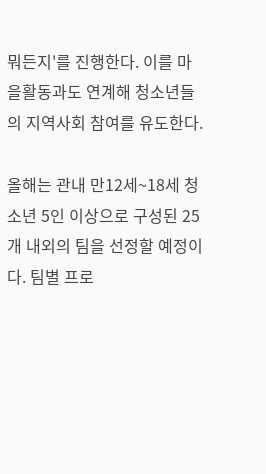뭐든지'를 진행한다. 이를 마을활동과도 연계해 청소년들의 지역사회 참여를 유도한다.

올해는 관내 만12세~18세 청소년 5인 이상으로 구성된 25개 내외의 팀을 선정할 예정이다. 팀별 프로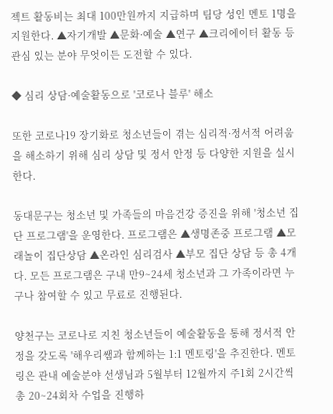젝트 활동비는 최대 100만원까지 지급하며 팀당 성인 멘토 1명을 지원한다. ▲자기개발 ▲문화·예술 ▲연구 ▲크리에이터 활동 등 관심 있는 분야 무엇이든 도전할 수 있다.

◆ 심리 상담·예술활동으로 '코로나 블루' 해소

또한 코로나19 장기화로 청소년들이 겪는 심리적·정서적 어려움을 해소하기 위해 심리 상담 및 정서 안정 등 다양한 지원을 실시한다.

동대문구는 청소년 및 가족들의 마음건강 증진을 위해 '청소년 집단 프로그램'을 운영한다. 프로그램은 ▲생명존중 프로그램 ▲모래놀이 집단상담 ▲온라인 심리검사 ▲부모 집단 상담 등 총 4개다. 모든 프로그램은 구내 만9~24세 청소년과 그 가족이라면 누구나 참여할 수 있고 무료로 진행된다.

양천구는 코로나로 지친 청소년들이 예술활동을 통해 정서적 안정을 갖도록 '해우리쌤과 함께하는 1:1 멘토링'을 추진한다. 멘토링은 관내 예술분야 선생님과 5월부터 12월까지 주1회 2시간씩 총 20~24회차 수업을 진행하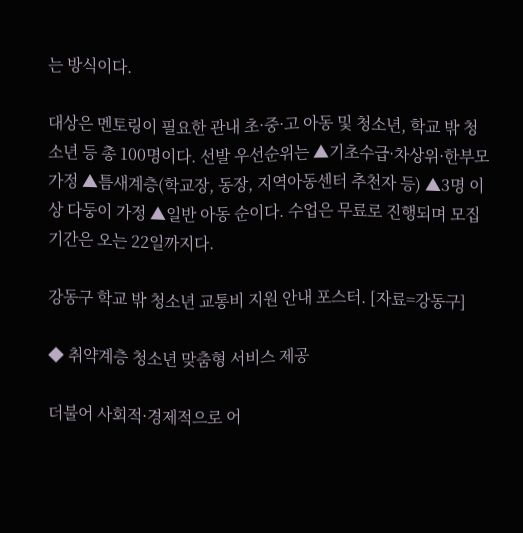는 방식이다.

대상은 멘토링이 필요한 관내 초·중·고 아동 및 청소년, 학교 밖 청소년 등 총 100명이다. 선발 우선순위는 ▲기초수급·차상위·한부모가정 ▲틈새계층(학교장, 동장, 지역아동센터 추천자 등) ▲3명 이상 다둥이 가정 ▲일반 아동 순이다. 수업은 무료로 진행되며 모집 기간은 오는 22일까지다.

강동구 학교 밖 청소년 교통비 지원 안내 포스터. [자료=강동구]

◆ 취약계층 청소년 맞춤형 서비스 제공

더불어 사회적·경제적으로 어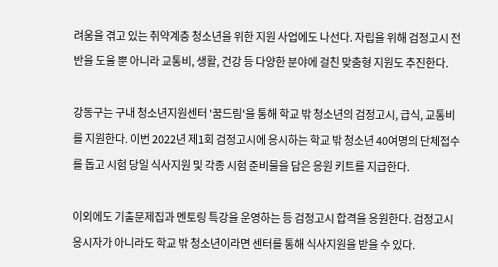려움을 겪고 있는 취약계층 청소년을 위한 지원 사업에도 나선다. 자립을 위해 검정고시 전반을 도울 뿐 아니라 교통비, 생활, 건강 등 다양한 분야에 걸친 맞춤형 지원도 추진한다.

강동구는 구내 청소년지원센터 '꿈드림'을 통해 학교 밖 청소년의 검정고시, 급식, 교통비를 지원한다. 이번 2022년 제1회 검정고시에 응시하는 학교 밖 청소년 40여명의 단체접수를 돕고 시험 당일 식사지원 및 각종 시험 준비물을 담은 응원 키트를 지급한다.

이외에도 기출문제집과 멘토링 특강을 운영하는 등 검정고시 합격을 응원한다. 검정고시 응시자가 아니라도 학교 밖 청소년이라면 센터를 통해 식사지원을 받을 수 있다.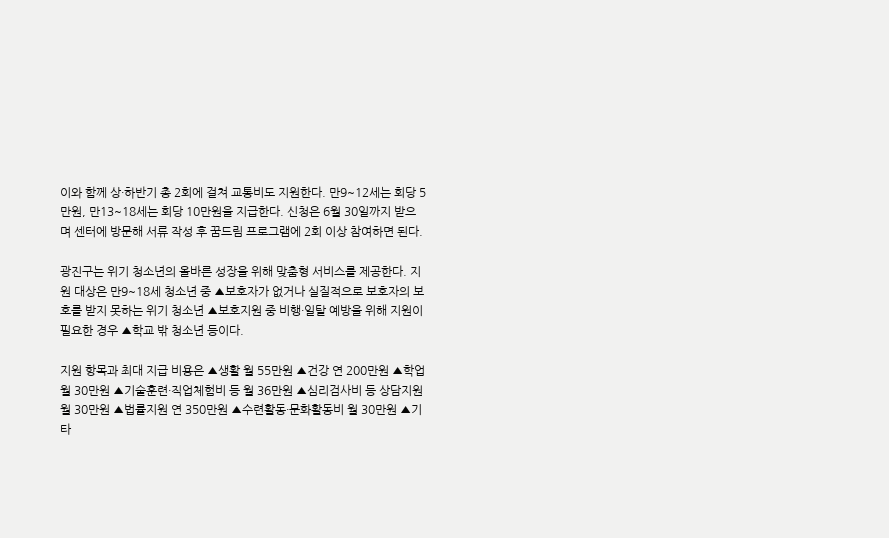이와 함께 상·하반기 총 2회에 걸쳐 교통비도 지원한다. 만9~12세는 회당 5만원, 만13~18세는 회당 10만원을 지급한다. 신청은 6월 30일까지 받으며 센터에 방문해 서류 작성 후 꿈드림 프로그램에 2회 이상 참여하면 된다.

광진구는 위기 청소년의 올바른 성장을 위해 맞춤형 서비스를 제공한다. 지원 대상은 만9~18세 청소년 중 ▲보호자가 없거나 실질적으로 보호자의 보호를 받지 못하는 위기 청소년 ▲보호지원 중 비행·일탈 예방을 위해 지원이 필요한 경우 ▲학교 밖 청소년 등이다.

지원 항목과 최대 지급 비용은 ▲생활 월 55만원 ▲건강 연 200만원 ▲학업 월 30만원 ▲기술훈련·직업체험비 등 월 36만원 ▲심리검사비 등 상담지원 월 30만원 ▲법률지원 연 350만원 ▲수련활동·문화활동비 월 30만원 ▲기타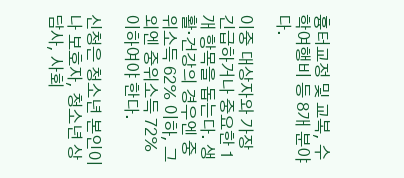흉터교정 및 교복, 수학여행비 등 8개 분야다.

이중 대상자와 가장 긴급하거나 중요한 1개 항목을 돕는다. 생활·건강의 경우엔 중위소득 62% 이하, 그 외엔 중위소득 72% 이하여야 한다.

신청은 청소년 본인이나 보호자, 청소년 상담사, 사회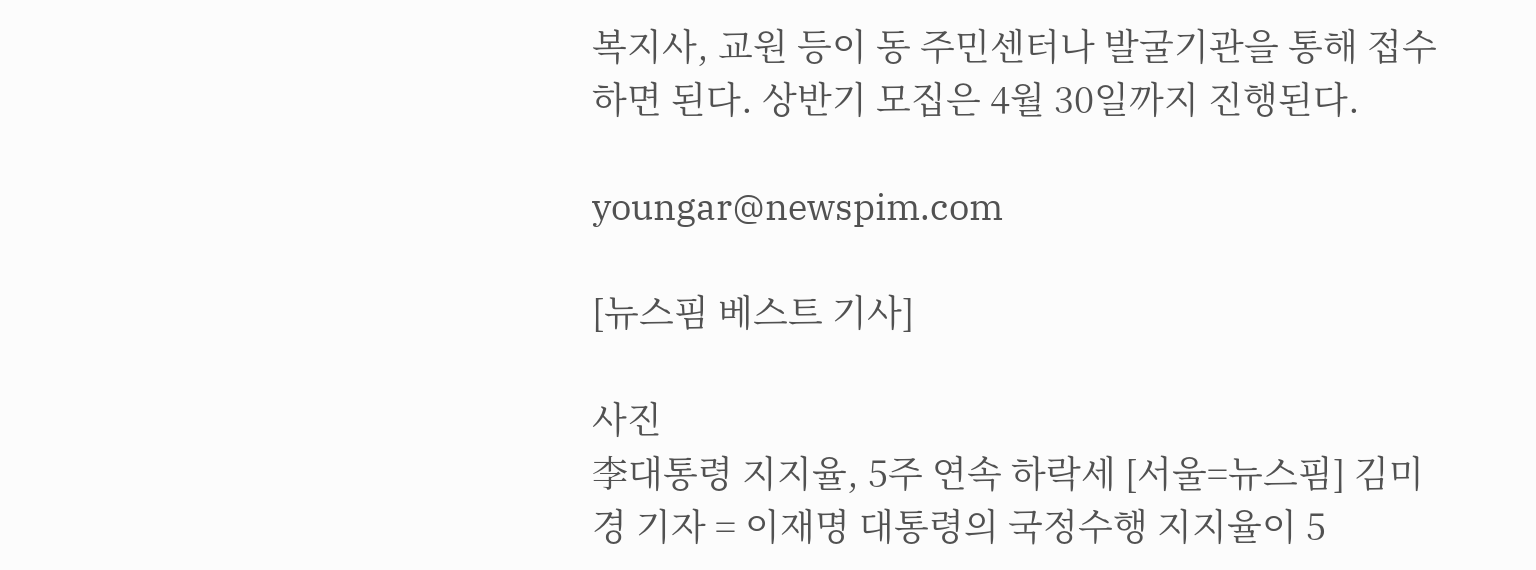복지사, 교원 등이 동 주민센터나 발굴기관을 통해 접수하면 된다. 상반기 모집은 4월 30일까지 진행된다.

youngar@newspim.com

[뉴스핌 베스트 기사]

사진
李대통령 지지율, 5주 연속 하락세 [서울=뉴스핌] 김미경 기자 = 이재명 대통령의 국정수행 지지율이 5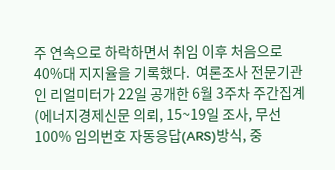주 연속으로 하락하면서 취임 이후 처음으로 40%대 지지율을 기록했다.  여론조사 전문기관인 리얼미터가 22일 공개한 6월 3주차 주간집계(에너지경제신문 의뢰, 15~19일 조사, 무선 100% 임의번호 자동응답(ARS)방식, 중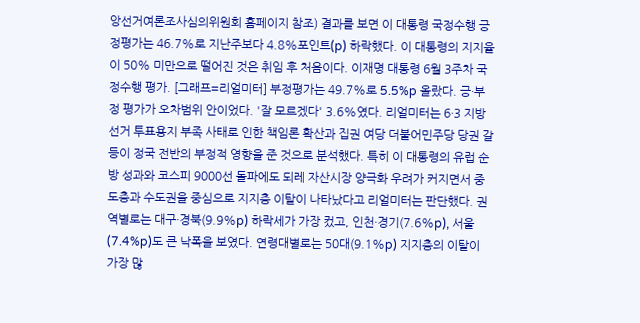앙선거여론조사심의위원회 홈페이지 참조) 결과를 보면 이 대통령 국정수행 긍정평가는 46.7%로 지난주보다 4.8%포인트(p) 하락했다. 이 대통령의 지지율이 50% 미만으로 떨어진 것은 취임 후 처음이다. 이재명 대통령 6월 3주차 국정수행 평가. [그래프=리얼미터] 부정평가는 49.7%로 5.5%p 올랐다. 긍·부정 평가가 오차범위 안이었다. '잘 모르겠다' 3.6%였다. 리얼미터는 6·3 지방선거 투표용지 부족 사태로 인한 책임론 확산과 집권 여당 더불어민주당 당권 갈등이 정국 전반의 부정적 영향을 준 것으로 분석했다. 특히 이 대통령의 유럽 순방 성과와 코스피 9000선 돌파에도 되레 자산시장 양극화 우려가 커지면서 중도층과 수도권을 중심으로 지지층 이탈이 나타났다고 리얼미터는 판단했다. 권역별로는 대구·경북(9.9%p) 하락세가 가장 컸고, 인천·경기(7.6%p), 서울(7.4%p)도 큰 낙폭을 보였다. 연령대별로는 50대(9.1%p) 지지층의 이탈이 가장 많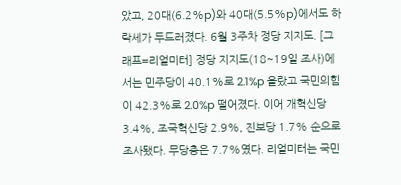았고, 20대(6.2%p)와 40대(5.5%p)에서도 하락세가 두드러졌다. 6월 3주차 정당 지지도. [그래프=리얼미터] 정당 지지도(18~19일 조사)에서는 민주당이 40.1%로 2.1%p 올랐고 국민의힘이 42.3%로 2.0%p 떨어졌다. 이어 개혁신당 3.4%, 조국혁신당 2.9%, 진보당 1.7% 순으로 조사됐다. 무당층은 7.7%였다. 리얼미터는 국민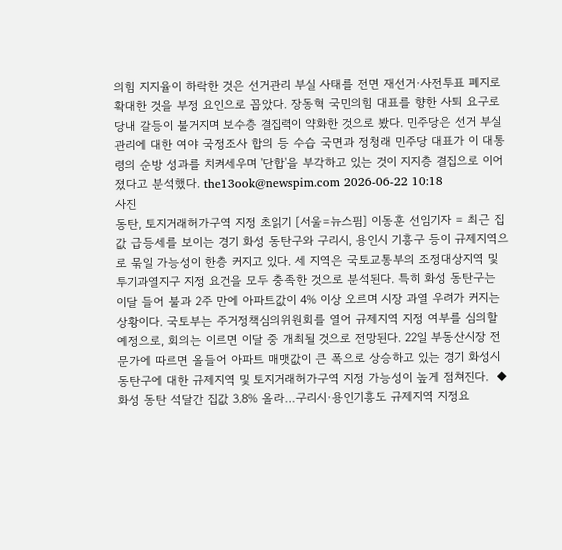의힘 지지율이 하락한 것은 선거관리 부실 사태를 전면 재선거·사전투표 폐지로 확대한 것을 부정 요인으로 꼽았다. 장동혁 국민의힘 대표를 향한 사퇴 요구로 당내 갈등이 불거지며 보수층 결집력이 약화한 것으로 봤다. 민주당은 선거 부실 관리에 대한 여야 국정조사 합의 등 수습 국면과 정청래 민주당 대표가 이 대통령의 순방 성과를 치켜세우며 '단합'을 부각하고 있는 것이 지지층 결집으로 이어졌다고 분석했다. the13ook@newspim.com 2026-06-22 10:18
사진
동탄, 토지거래허가구역 지정 초읽기 [서울=뉴스핌] 이동훈 선임기자 = 최근 집값 급등세를 보이는 경기 화성 동탄구와 구리시, 용인시 기흥구 등이 규제지역으로 묶일 가능성이 한층 커지고 있다. 세 지역은 국토교통부의 조정대상지역 및 투기과열지구 지정 요건을 모두 충족한 것으로 분석된다. 특히 화성 동탄구는 이달 들어 불과 2주 만에 아파트값이 4% 이상 오르며 시장 과열 우려가 커지는 상황이다. 국토부는 주거정책심의위원회를 열어 규제지역 지정 여부를 심의할 예정으로, 회의는 이르면 이달 중 개최될 것으로 전망된다. 22일 부동산시장 전문가에 따르면 올들어 아파트 매맷값이 큰 폭으로 상승하고 있는 경기 화성시 동탄구에 대한 규제지역 및 토지거래허가구역 지정 가능성이 높게 점쳐진다.  ◆ 화성 동탄 석달간 집값 3.8% 올라…구리시·용인기흥도 규제지역 지정요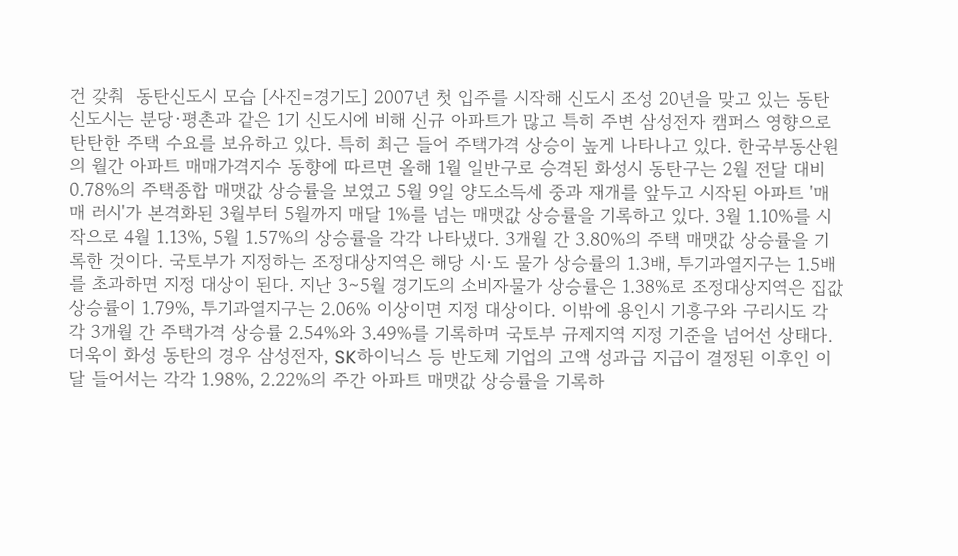건 갖춰  동탄신도시 모습 [사진=경기도] 2007년 첫 입주를 시작해 신도시 조성 20년을 맞고 있는 동탄신도시는 분당·평촌과 같은 1기 신도시에 비해 신규 아파트가 많고 특히 주변 삼성전자 캠퍼스 영향으로 탄탄한 주택 수요를 보유하고 있다. 특히 최근 들어 주택가격 상승이 높게 나타나고 있다. 한국부동산원의 월간 아파트 매매가격지수 동향에 따르면 올해 1월 일반구로 승격된 화성시 동탄구는 2월 전달 대비 0.78%의 주택종합 매맷값 상승률을 보였고 5월 9일 양도소득세 중과 재개를 앞두고 시작된 아파트 '매매 러시'가 본격화된 3월부터 5월까지 매달 1%를 넘는 매맷값 상승률을 기록하고 있다. 3월 1.10%를 시작으로 4월 1.13%, 5월 1.57%의 상승률을 각각 나타냈다. 3개월 간 3.80%의 주택 매맷값 상승률을 기록한 것이다. 국토부가 지정하는 조정대상지역은 해당 시·도 물가 상승률의 1.3배, 투기과열지구는 1.5배를 초과하면 지정 대상이 된다. 지난 3∼5월 경기도의 소비자물가 상승률은 1.38%로 조정대상지역은 집값 상승률이 1.79%, 투기과열지구는 2.06% 이상이면 지정 대상이다. 이밖에 용인시 기흥구와 구리시도 각각 3개월 간 주택가격 상승률 2.54%와 3.49%를 기록하며 국토부 규제지역 지정 기준을 넘어선 상태다.  더욱이 화성 동탄의 경우 삼성전자, SK하이닉스 등 반도체 기업의 고액 성과급 지급이 결정된 이후인 이달 들어서는 각각 1.98%, 2.22%의 주간 아파트 매맷값 상승률을 기록하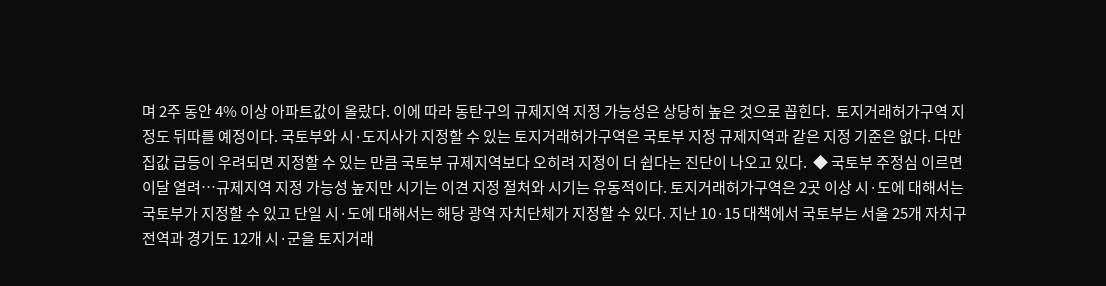며 2주 동안 4% 이상 아파트값이 올랐다. 이에 따라 동탄구의 규제지역 지정 가능성은 상당히 높은 것으로 꼽힌다.  토지거래허가구역 지정도 뒤따를 예정이다. 국토부와 시·도지사가 지정할 수 있는 토지거래허가구역은 국토부 지정 규제지역과 같은 지정 기준은 없다. 다만 집값 급등이 우려되면 지정할 수 있는 만큼 국토부 규제지역보다 오히려 지정이 더 쉽다는 진단이 나오고 있다.  ◆ 국토부 주정심 이르면 이달 열려…규제지역 지정 가능성 높지만 시기는 이견 지정 절처와 시기는 유동적이다. 토지거래허가구역은 2곳 이상 시·도에 대해서는 국토부가 지정할 수 있고 단일 시·도에 대해서는 해당 광역 자치단체가 지정할 수 있다. 지난 10·15 대책에서 국토부는 서울 25개 자치구 전역과 경기도 12개 시·군을 토지거래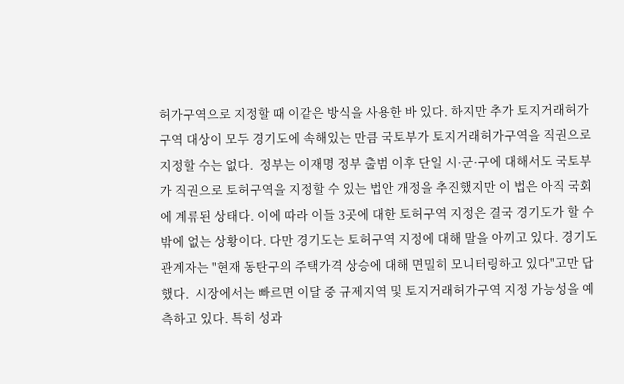허가구역으로 지정할 때 이같은 방식을 사용한 바 있다. 하지만 추가 토지거래허가구역 대상이 모두 경기도에 속해있는 만큼 국토부가 토지거래허가구역을 직권으로 지정할 수는 없다.  정부는 이재명 정부 출범 이후 단일 시·군·구에 대해서도 국토부가 직권으로 토허구역을 지정할 수 있는 법안 개정을 추진했지만 이 법은 아직 국회에 계류된 상태다. 이에 따라 이들 3곳에 대한 토허구역 지정은 결국 경기도가 할 수밖에 없는 상황이다. 다만 경기도는 토허구역 지정에 대해 말을 아끼고 있다. 경기도 관계자는 "현재 동탄구의 주택가격 상승에 대해 면밀히 모니터링하고 있다"고만 답했다.  시장에서는 빠르면 이달 중 규제지역 및 토지거래허가구역 지정 가능성을 예측하고 있다. 특히 성과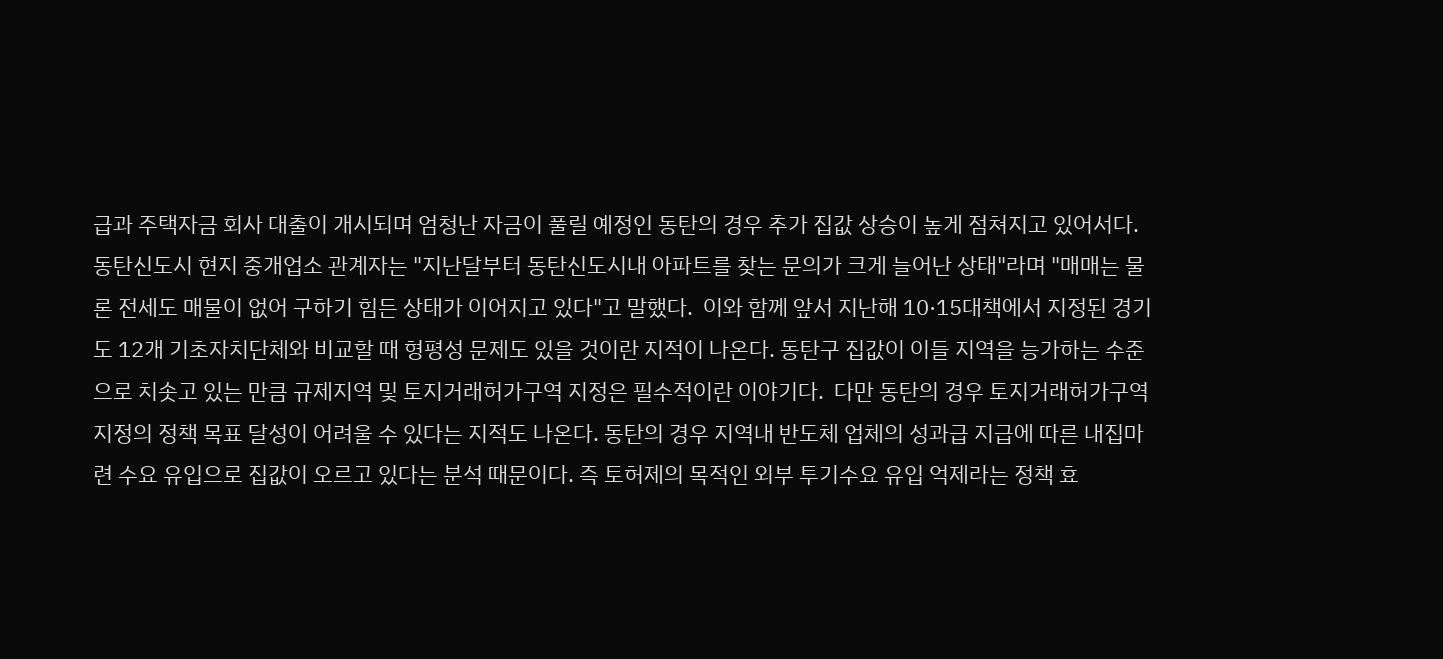급과 주택자금 회사 대출이 개시되며 엄청난 자금이 풀릴 예정인 동탄의 경우 추가 집값 상승이 높게 점쳐지고 있어서다. 동탄신도시 현지 중개업소 관계자는 "지난달부터 동탄신도시내 아파트를 찾는 문의가 크게 늘어난 상태"라며 "매매는 물론 전세도 매물이 없어 구하기 힘든 상태가 이어지고 있다"고 말했다.  이와 함께 앞서 지난해 10·15대책에서 지정된 경기도 12개 기초자치단체와 비교할 때 형평성 문제도 있을 것이란 지적이 나온다. 동탄구 집값이 이들 지역을 능가하는 수준으로 치솟고 있는 만큼 규제지역 및 토지거래허가구역 지정은 필수적이란 이야기다.  다만 동탄의 경우 토지거래허가구역 지정의 정책 목표 달성이 어려울 수 있다는 지적도 나온다. 동탄의 경우 지역내 반도체 업체의 성과급 지급에 따른 내집마련 수요 유입으로 집값이 오르고 있다는 분석 때문이다. 즉 토허제의 목적인 외부 투기수요 유입 억제라는 정책 효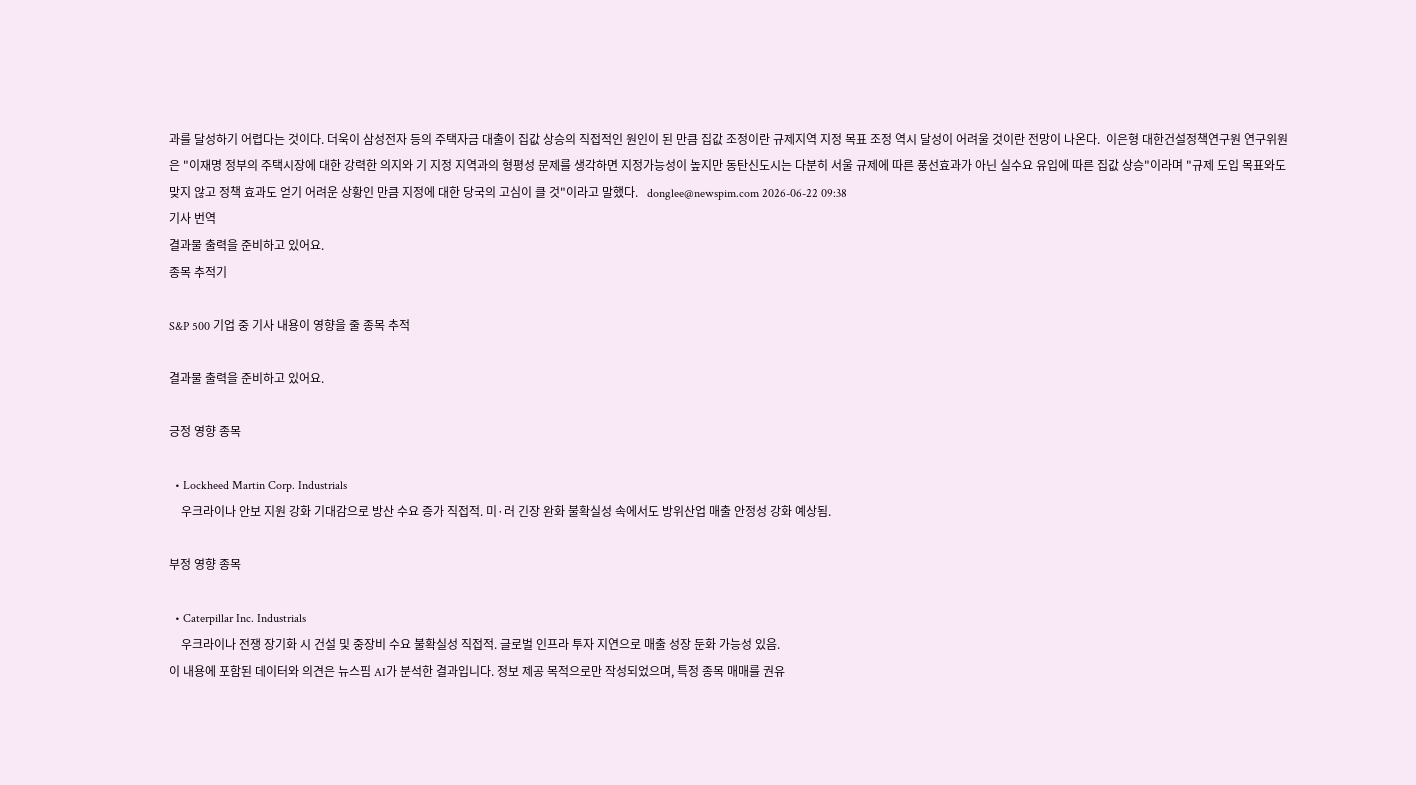과를 달성하기 어렵다는 것이다. 더욱이 삼성전자 등의 주택자금 대출이 집값 상승의 직접적인 원인이 된 만큼 집값 조정이란 규제지역 지정 목표 조정 역시 달성이 어려울 것이란 전망이 나온다.  이은형 대한건설정책연구원 연구위원은 "이재명 정부의 주택시장에 대한 강력한 의지와 기 지정 지역과의 형평성 문제를 생각하면 지정가능성이 높지만 동탄신도시는 다분히 서울 규제에 따른 풍선효과가 아닌 실수요 유입에 따른 집값 상승"이라며 "규제 도입 목표와도 맞지 않고 정책 효과도 얻기 어려운 상황인 만큼 지정에 대한 당국의 고심이 클 것"이라고 말했다.   donglee@newspim.com 2026-06-22 09:38
기사 번역
결과물 출력을 준비하고 있어요.
종목 추적기

S&P 500 기업 중 기사 내용이 영향을 줄 종목 추적

결과물 출력을 준비하고 있어요.

긍정 영향 종목

  • Lockheed Martin Corp. Industrials
    우크라이나 안보 지원 강화 기대감으로 방산 수요 증가 직접적. 미·러 긴장 완화 불확실성 속에서도 방위산업 매출 안정성 강화 예상됨.

부정 영향 종목

  • Caterpillar Inc. Industrials
    우크라이나 전쟁 장기화 시 건설 및 중장비 수요 불확실성 직접적. 글로벌 인프라 투자 지연으로 매출 성장 둔화 가능성 있음.
이 내용에 포함된 데이터와 의견은 뉴스핌 AI가 분석한 결과입니다. 정보 제공 목적으로만 작성되었으며, 특정 종목 매매를 권유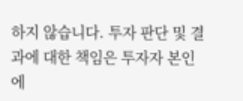하지 않습니다. 투자 판단 및 결과에 대한 책임은 투자자 본인에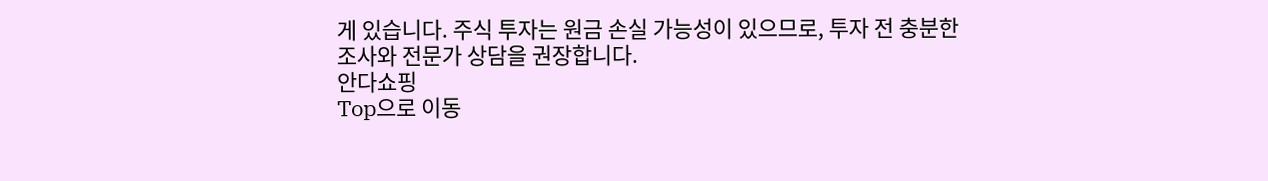게 있습니다. 주식 투자는 원금 손실 가능성이 있으므로, 투자 전 충분한 조사와 전문가 상담을 권장합니다.
안다쇼핑
Top으로 이동